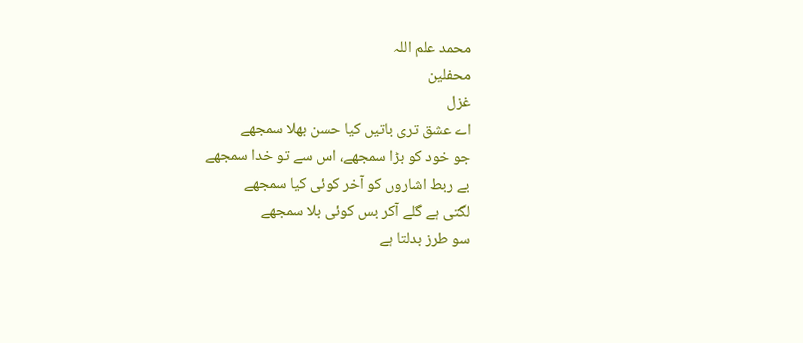محمد علم اللہ
محفلین
غزل
اے عشق تری باتیں کیا حسن بھلا سمجھے
جو خود کو بڑا سمجھے، اس سے تو خدا سمجھے
بے ربط اشاروں کو آخر کوئی کیا سمجھے
لگتی ہے گلے آکر بس کوئی بلا سمجھے
سو طرز بدلتا ہے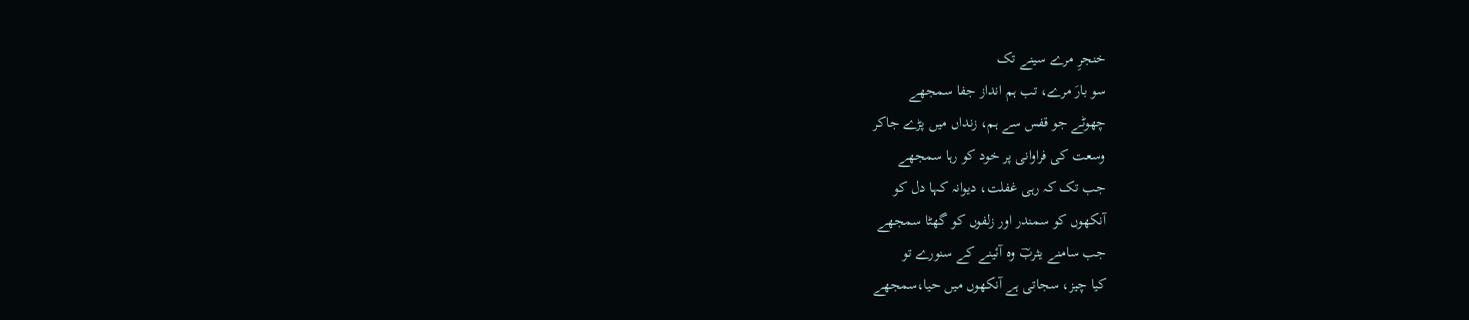خنجرِ مرے سینے تک
سو بارَ مرے، تب ہم انداز جفا سمجھے
چھوٹے جو قفس سے ہم، زنداں میں پڑے جاکر
وسعت کی فراوانی پر خود کو رہا سمجھے
جب تک کہ رہی غفلت، دیوانہ کہا دل کو
آنکھوں کو سمندر اور زلفوں کو گھٹا سمجھے
جب سامنے یثربؔ وہ آئینے کے سنورے تو
کیا چیز، سجاتی ہے آنکھوں میں حیا،سمجھے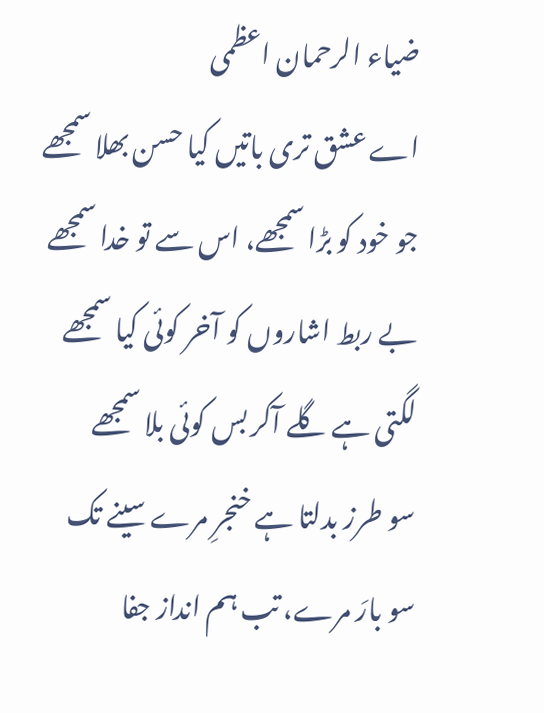ضیاء الرحمان اعظمی
اے عشق تری باتیں کیا حسن بھلا سمجھے
جو خود کو بڑا سمجھے، اس سے تو خدا سمجھے
بے ربط اشاروں کو آخر کوئی کیا سمجھے
لگتی ہے گلے آکر بس کوئی بلا سمجھے
سو طرز بدلتا ہے خنجرِ مرے سینے تک
سو بارَ مرے، تب ہم انداز جفا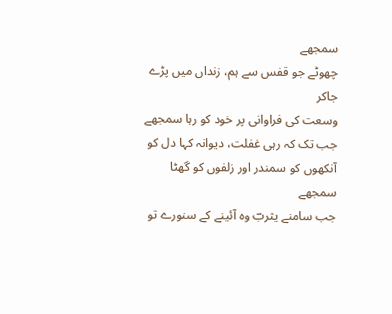سمجھے
چھوٹے جو قفس سے ہم، زنداں میں پڑے جاکر
وسعت کی فراوانی پر خود کو رہا سمجھے
جب تک کہ رہی غفلت، دیوانہ کہا دل کو
آنکھوں کو سمندر اور زلفوں کو گھٹا سمجھے
جب سامنے یثربؔ وہ آئینے کے سنورے تو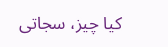کیا چیز، سجاتی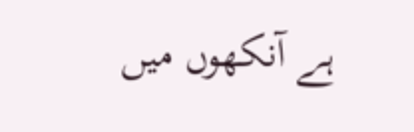ہے آنکھوں میں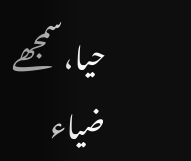حیا،سمجھے
ضیاء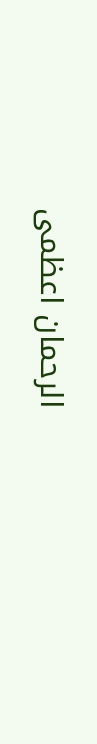الرحمان اعظمی